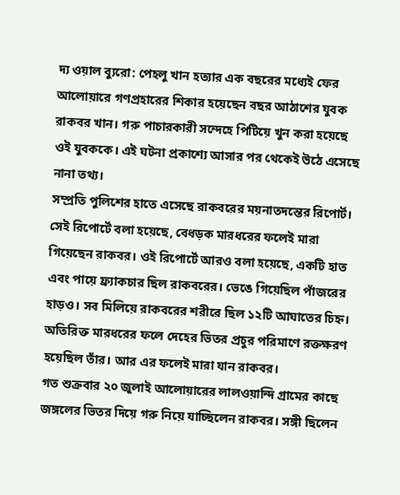দ্য ওয়াল ব্যুরো: পেহলু খান হত্যার এক বছরের মধ্যেই ফের আলোয়ারে গণপ্রহারের শিকার হয়েছেন বছর আঠাশের যুবক রাকবর খান। গরু পাচারকারী সন্দেহে পিটিয়ে খুন করা হয়েছে ওই যুবককে। এই ঘটনা প্রকাশ্যে আসার পর থেকেই উঠে এসেছে নানা তথ্য।
সম্প্রতি পুলিশের হাতে এসেছে রাকবরের ময়নাতদন্তের রিপোর্ট। সেই রিপোর্টে বলা হয়েছে, বেধড়ক মারধরের ফলেই মারা গিয়েছেন রাকবর। ওই রিপোর্টে আরও বলা হয়েছে, একটি হাত এবং পায়ে ফ্র্যাকচার ছিল রাকবরের। ভেঙে গিয়েছিল পাঁজরের হাড়ও। সব মিলিয়ে রাকবরের শরীরে ছিল ১২টি আঘাতের চিহ্ন। অতিরিক্ত মারধরের ফলে দেহের ভিতর প্রচুর পরিমাণে রক্তক্ষরণ হয়েছিল তাঁর। আর এর ফলেই মারা যান রাকবর।
গত শুক্রবার ২০ জুলাই আলোয়ারের লালওয়ান্দি গ্রামের কাছে জঙ্গলের ভিতর দিয়ে গরু নিয়ে যাচ্ছিলেন রাকবর। সঙ্গী ছিলেন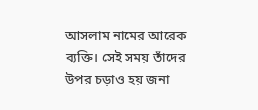আসলাম নামের আরেক ব্যক্তি। সেই সময় তাঁদের উপর চড়াও হয় জনা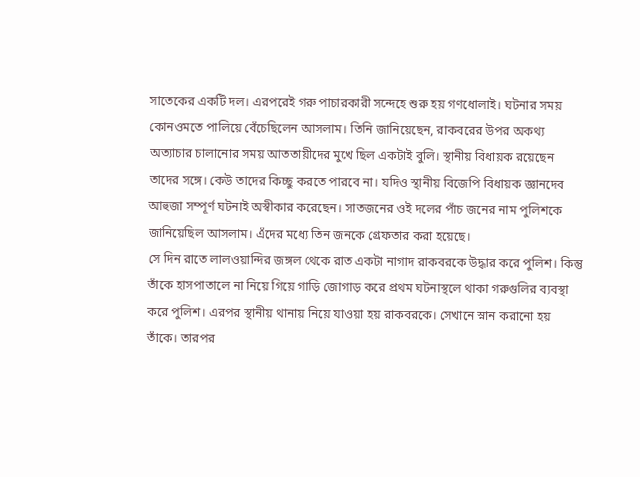সাতেকের একটি দল। এরপরেই গরু পাচারকারী সন্দেহে শুরু হয় গণধোলাই। ঘটনার সময় কোনওমতে পালিয়ে বেঁচেছিলেন আসলাম। তিনি জানিয়েছেন, রাকবরের উপর অকথ্য অত্যাচার চালানোর সময় আততায়ীদের মুখে ছিল একটাই বুলি। স্থানীয় বিধায়ক রয়েছেন তাদের সঙ্গে। কেউ তাদের কিচ্ছু করতে পারবে না। যদিও স্থানীয় বিজেপি বিধায়ক জ্ঞানদেব আহুজা সম্পূর্ণ ঘটনাই অস্বীকার করেছেন। সাতজনের ওই দলের পাঁচ জনের নাম পুলিশকে জানিয়েছিল আসলাম। এঁদের মধ্যে তিন জনকে গ্রেফতার করা হয়েছে।
সে দিন রাতে লালওয়ান্দির জঙ্গল থেকে রাত একটা নাগাদ রাকবরকে উদ্ধার করে পুলিশ। কিন্তু তাঁকে হাসপাতালে না নিয়ে গিয়ে গাড়ি জোগাড় করে প্রথম ঘটনাস্থলে থাকা গরুগুলির ব্যবস্থা করে পুলিশ। এরপর স্থানীয় থানায় নিয়ে যাওয়া হয় রাকবরকে। সেখানে স্নান করানো হয় তাঁকে। তারপর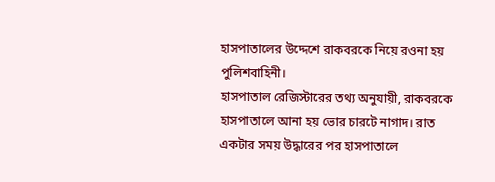হাসপাতালের উদ্দেশে রাকবরকে নিয়ে রওনা হয় পুলিশবাহিনী।
হাসপাতাল রেজিস্টারের তথ্য অনুযায়ী, রাকবরকে হাসপাতালে আনা হয় ভোর চারটে নাগাদ। রাত একটার সময় উদ্ধারের পর হাসপাতালে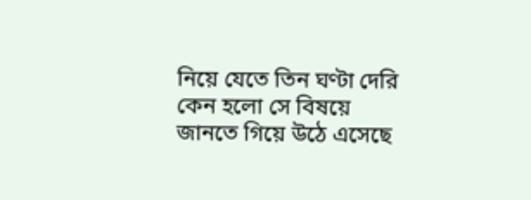নিয়ে যেতে তিন ঘণ্টা দেরি কেন হলো সে বিষয়ে জানতে গিয়ে উঠে এসেছে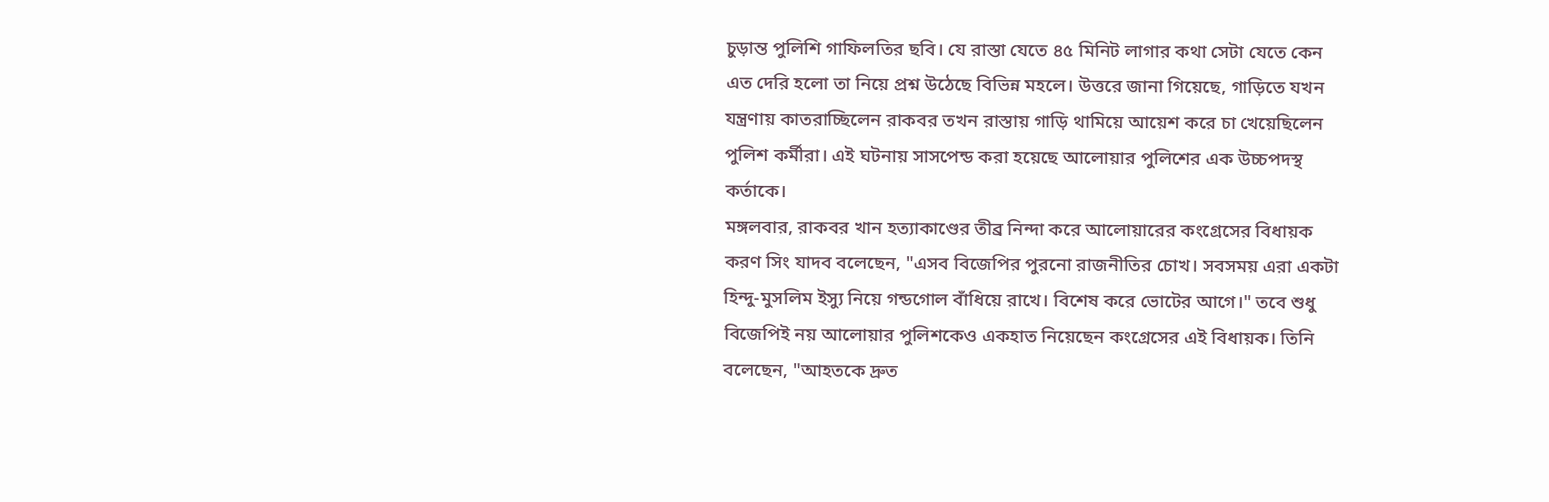চুড়ান্ত পুলিশি গাফিলতির ছবি। যে রাস্তা যেতে ৪৫ মিনিট লাগার কথা সেটা যেতে কেন এত দেরি হলো তা নিয়ে প্রশ্ন উঠেছে বিভিন্ন মহলে। উত্তরে জানা গিয়েছে, গাড়িতে যখন যন্ত্রণায় কাতরাচ্ছিলেন রাকবর তখন রাস্তায় গাড়ি থামিয়ে আয়েশ করে চা খেয়েছিলেন পুলিশ কর্মীরা। এই ঘটনায় সাসপেন্ড করা হয়েছে আলোয়ার পুলিশের এক উচ্চপদস্থ কর্তাকে।
মঙ্গলবার, রাকবর খান হত্যাকাণ্ডের তীব্র নিন্দা করে আলোয়ারের কংগ্রেসের বিধায়ক করণ সিং যাদব বলেছেন, "এসব বিজেপির পুরনো রাজনীতির চোখ। সবসময় এরা একটা হিন্দু-মুসলিম ইস্যু নিয়ে গন্ডগোল বাঁধিয়ে রাখে। বিশেষ করে ভোটের আগে।" তবে শুধু বিজেপিই নয় আলোয়ার পুলিশকেও একহাত নিয়েছেন কংগ্রেসের এই বিধায়ক। তিনি বলেছেন, "আহতকে দ্রুত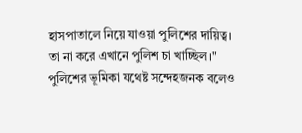হাসপাতালে নিয়ে যাওয়া পুলিশের দায়িত্ব। তা না করে এখানে পুলিশ চা খাচ্ছিল।" পুলিশের ভূমিকা যথেষ্ট সন্দেহজনক বলেও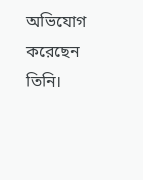অভিযোগ করেছেন তিনি।